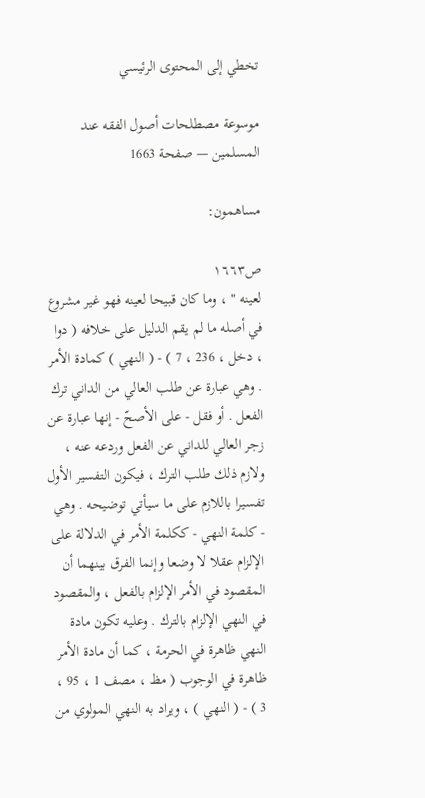تخطي إلى المحتوى الرئيسي

موسوعة مصطلحات أصول الفقه عند المسلمين — صفحة 1663

مساهمون:

ص١٦٦٣
لعينه " ، وما كان قبيحا لعينه فهو غير مشروع في أصله ما لم يقم الدليل على خلافه ( دوا ، دخل ، 236 ، 7 ) - ( النهي ) كمادة الأمر . وهي عبارة عن طلب العالي من الداني ترك الفعل . أو فقل - على الأصحّ - إنها عبارة عن زجر العالي للداني عن الفعل وردعه عنه ، ولازم ذلك طلب الترك ، فيكون التفسير الأول تفسيرا باللازم على ما سيأتي توضيحه . وهي - كلمة النهي - ككلمة الأمر في الدلالة على الإلزام عقلا لا وضعا وإنما الفرق بينهما أن المقصود في الأمر الإلزام بالفعل ، والمقصود في النهي الإلزام بالترك . وعليه تكون مادة النهي ظاهرة في الحرمة ، كما أن مادة الأمر ظاهرة في الوجوب ( مظ ، مصف 1 ، 95 ، 3 ) - ( النهي ) ، ويراد به النهي المولوي من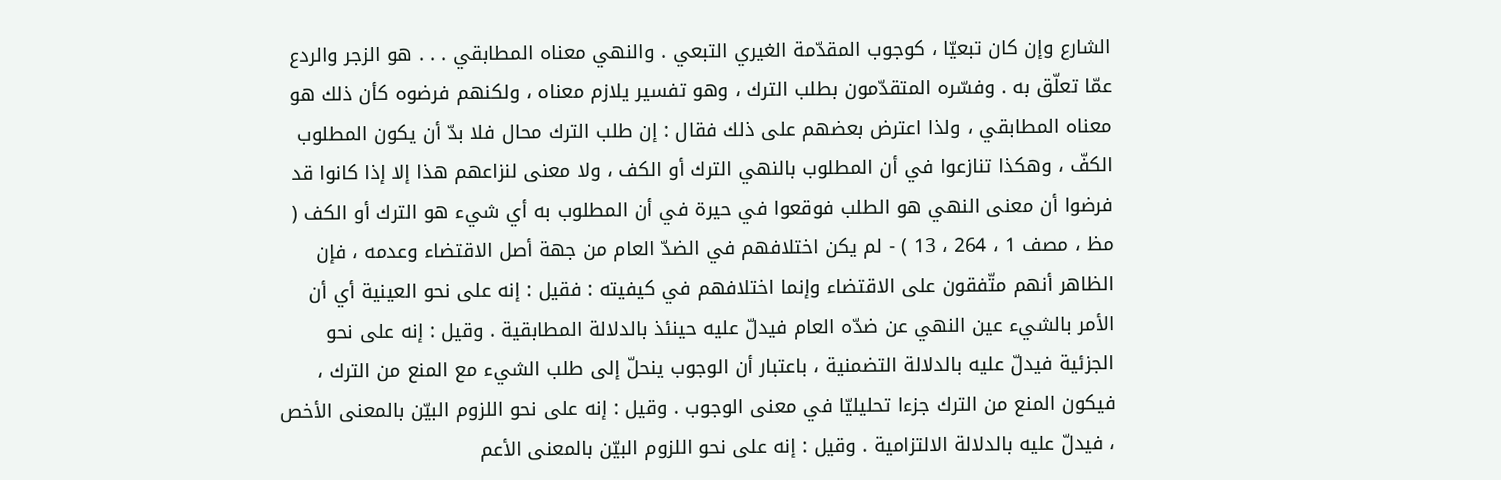الشارع وإن كان تبعيّا ، كوجوب المقدّمة الغيري التبعي . والنهي معناه المطابقي . . . هو الزجر والردع عمّا تعلّق به . وفسّره المتقدّمون بطلب الترك ، وهو تفسير يلازم معناه ، ولكنهم فرضوه كأن ذلك هو معناه المطابقي ، ولذا اعترض بعضهم على ذلك فقال : إن طلب الترك محال فلا بدّ أن يكون المطلوب الكفّ ، وهكذا تنازعوا في أن المطلوب بالنهي الترك أو الكف ، ولا معنى لنزاعهم هذا إلا إذا كانوا قد فرضوا أن معنى النهي هو الطلب فوقعوا في حيرة في أن المطلوب به أي شيء هو الترك أو الكف ( مظ ، مصف 1 ، 264 ، 13 ) - لم يكن اختلافهم في الضدّ العام من جهة أصل الاقتضاء وعدمه ، فإن الظاهر أنهم متّفقون على الاقتضاء وإنما اختلافهم في كيفيته : فقيل : إنه على نحو العينية أي أن الأمر بالشيء عين النهي عن ضدّه العام فيدلّ عليه حينئذ بالدلالة المطابقية . وقيل : إنه على نحو الجزئية فيدلّ عليه بالدلالة التضمنية ، باعتبار أن الوجوب ينحلّ إلى طلب الشيء مع المنع من الترك ، فيكون المنع من الترك جزءا تحليليّا في معنى الوجوب . وقيل : إنه على نحو اللزوم البيّن بالمعنى الأخص ، فيدلّ عليه بالدلالة الالتزامية . وقيل : إنه على نحو اللزوم البيّن بالمعنى الأعم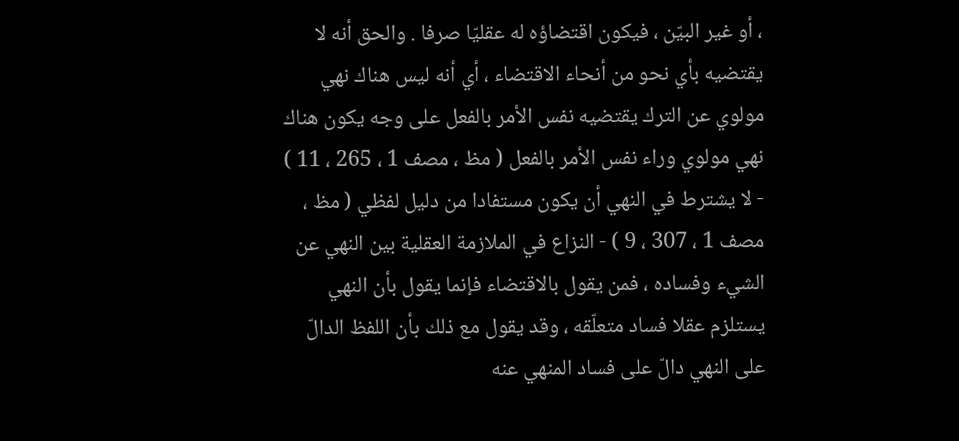، أو غير البيّن ، فيكون اقتضاؤه له عقليّا صرفا . والحق أنه لا يقتضيه بأي نحو من أنحاء الاقتضاء ، أي أنه ليس هناك نهي مولوي عن الترك يقتضيه نفس الأمر بالفعل على وجه يكون هناك نهي مولوي وراء نفس الأمر بالفعل ( مظ ، مصف 1 ، 265 ، 11 ) - لا يشترط في النهي أن يكون مستفادا من دليل لفظي ( مظ ، مصف 1 ، 307 ، 9 ) - النزاع في الملازمة العقلية بين النهي عن الشيء وفساده ، فمن يقول بالاقتضاء فإنما يقول بأن النهي يستلزم عقلا فساد متعلّقه ، وقد يقول مع ذلك بأن اللفظ الدالّ على النهي دالّ على فساد المنهي عنه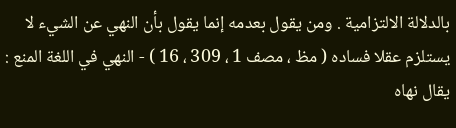بالدلالة الالتزامية . ومن يقول بعدمه إنما يقول بأن النهي عن الشيء لا يستلزم عقلا فساده ( مظ ، مصف 1 ، 309 ، 16 ) - النهي في اللغة المنع : يقال نهاه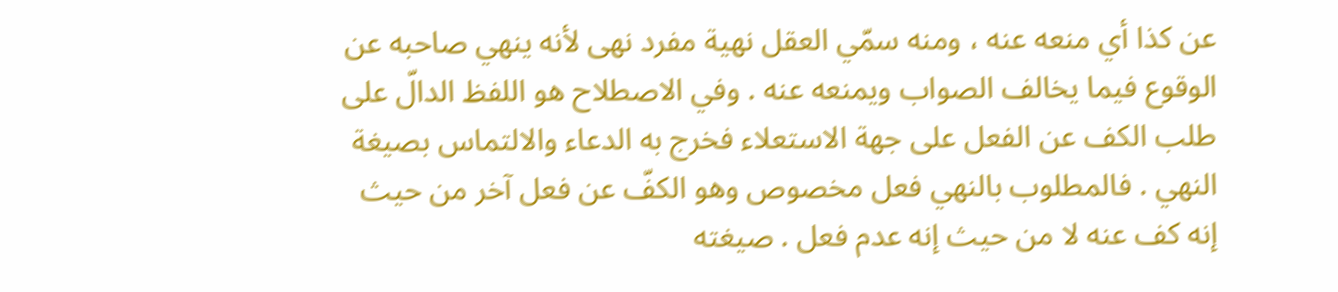عن كذا أي منعه عنه ، ومنه سمّي العقل نهية مفرد نهى لأنه ينهي صاحبه عن الوقوع فيما يخالف الصواب ويمنعه عنه . وفي الاصطلاح هو اللفظ الدالّ على طلب الكف عن الفعل على جهة الاستعلاء فخرج به الدعاء والالتماس بصيغة النهي . فالمطلوب بالنهي فعل مخصوص وهو الكفّ عن فعل آخر من حيث إنه كف عنه لا من حيث إنه عدم فعل . صيغته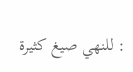: للنهي صيغ كثيرة